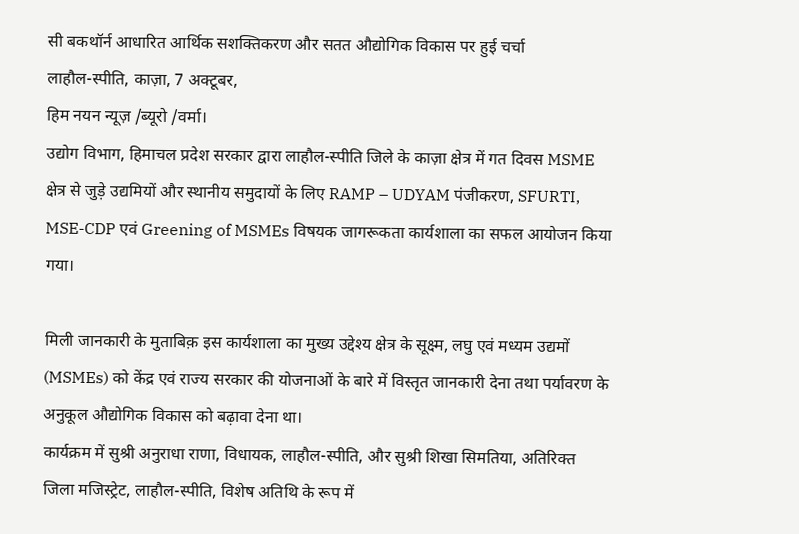सी बकथॉर्न आधारित आर्थिक सशक्तिकरण और सतत औद्योगिक विकास पर हुई चर्चा
लाहौल-स्पीति, काज़ा, 7 अक्टूबर,
हिम नयन न्यूज़ /ब्यूरो /वर्मा।
उद्योग विभाग, हिमाचल प्रदेश सरकार द्वारा लाहौल-स्पीति जिले के काज़ा क्षेत्र में गत दिवस MSME क्षेत्र से जुड़े उद्यमियों और स्थानीय समुदायों के लिए RAMP – UDYAM पंजीकरण, SFURTI, MSE-CDP एवं Greening of MSMEs विषयक जागरूकता कार्यशाला का सफल आयोजन किया गया।

मिली जानकारी के मुताबिक़ इस कार्यशाला का मुख्य उद्देश्य क्षेत्र के सूक्ष्म, लघु एवं मध्यम उद्यमों (MSMEs) को केंद्र एवं राज्य सरकार की योजनाओं के बारे में विस्तृत जानकारी देना तथा पर्यावरण के अनुकूल औद्योगिक विकास को बढ़ावा देना था।
कार्यक्रम में सुश्री अनुराधा राणा, विधायक, लाहौल-स्पीति, और सुश्री शिखा सिमतिया, अतिरिक्त जिला मजिस्ट्रेट, लाहौल-स्पीति, विशेष अतिथि के रूप में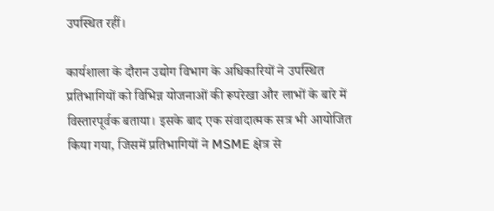उपस्थित रहीं।

कार्यशाला के दौरान उद्योग विभाग के अधिकारियों ने उपस्थित प्रतिभागियों को विभिन्न योजनाओं की रूपरेखा और लाभों के बारे में विस्तारपूर्वक बताया। इसके बाद एक संवादात्मक सत्र भी आयोजित किया गया, जिसमें प्रतिभागियों ने MSME क्षेत्र से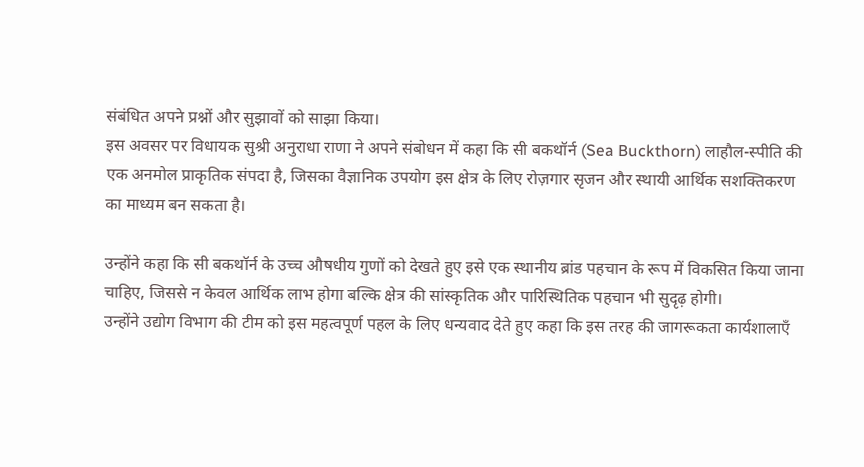संबंधित अपने प्रश्नों और सुझावों को साझा किया।
इस अवसर पर विधायक सुश्री अनुराधा राणा ने अपने संबोधन में कहा कि सी बकथॉर्न (Sea Buckthorn) लाहौल-स्पीति की एक अनमोल प्राकृतिक संपदा है, जिसका वैज्ञानिक उपयोग इस क्षेत्र के लिए रोज़गार सृजन और स्थायी आर्थिक सशक्तिकरण का माध्यम बन सकता है।

उन्होंने कहा कि सी बकथॉर्न के उच्च औषधीय गुणों को देखते हुए इसे एक स्थानीय ब्रांड पहचान के रूप में विकसित किया जाना चाहिए, जिससे न केवल आर्थिक लाभ होगा बल्कि क्षेत्र की सांस्कृतिक और पारिस्थितिक पहचान भी सुदृढ़ होगी।
उन्होंने उद्योग विभाग की टीम को इस महत्वपूर्ण पहल के लिए धन्यवाद देते हुए कहा कि इस तरह की जागरूकता कार्यशालाएँ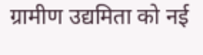ग्रामीण उद्यमिता को नई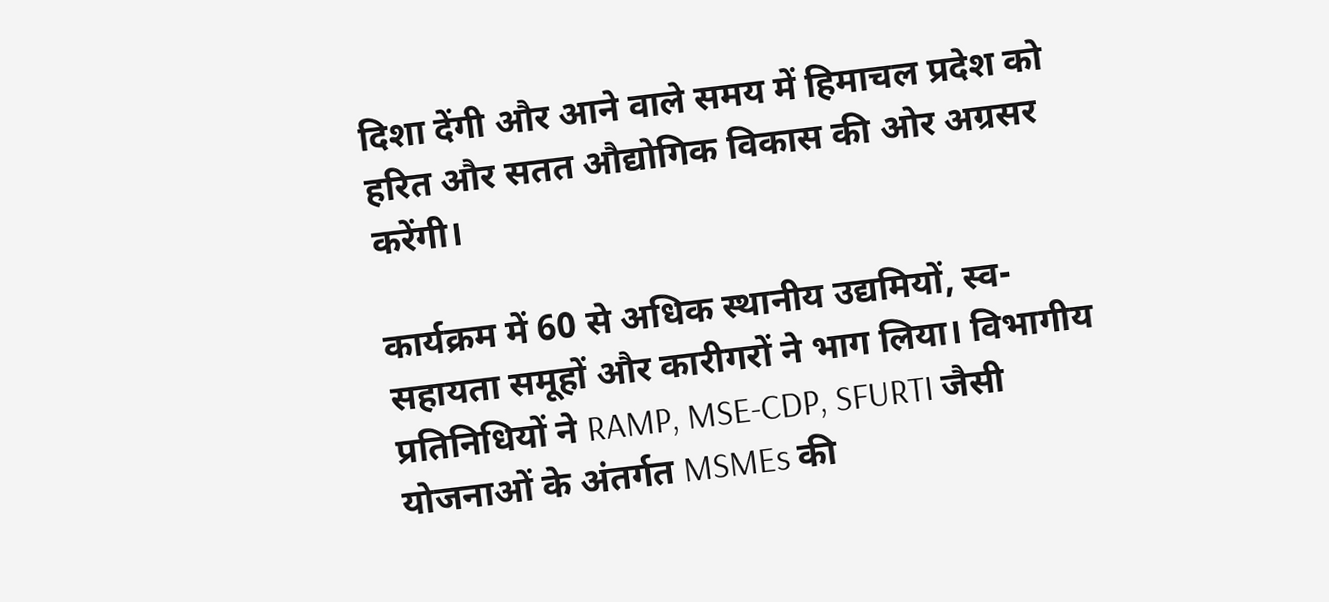दिशा देंगी और आने वाले समय में हिमाचल प्रदेश को हरित और सतत औद्योगिक विकास की ओर अग्रसर करेंगी।

कार्यक्रम में 60 से अधिक स्थानीय उद्यमियों, स्व-सहायता समूहों और कारीगरों ने भाग लिया। विभागीय प्रतिनिधियों ने RAMP, MSE-CDP, SFURTI जैसी योजनाओं के अंतर्गत MSMEs की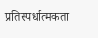प्रतिस्पर्धात्मकता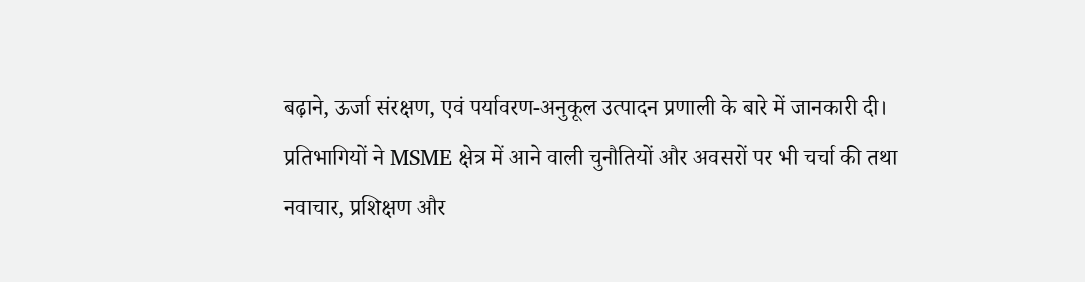बढ़ाने, ऊर्जा संरक्षण, एवं पर्यावरण-अनुकूल उत्पादन प्रणाली के बारे में जानकारी दी।
प्रतिभागियों ने MSME क्षेत्र में आने वाली चुनौतियों और अवसरों पर भी चर्चा की तथा नवाचार, प्रशिक्षण और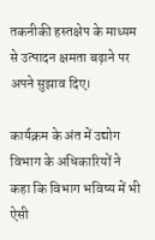तकनीकी हस्तक्षेप के माध्यम से उत्पादन क्षमता बढ़ाने पर अपने सुझाव दिए।

कार्यक्रम के अंत में उद्योग विभाग के अधिकारियों ने कहा कि विभाग भविष्य में भी ऐसी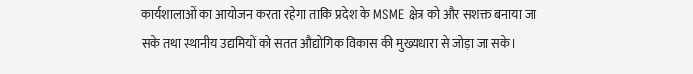कार्यशालाओं का आयोजन करता रहेगा ताकि प्रदेश के MSME क्षेत्र को और सशक्त बनाया जा सके तथा स्थानीय उद्यमियों को सतत औद्योगिक विकास की मुख्यधारा से जोड़ा जा सके।